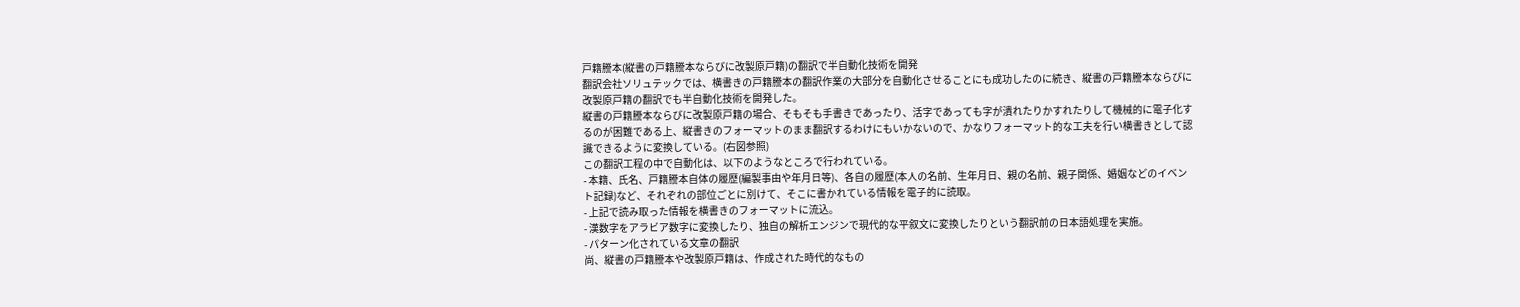戸籍謄本(縦書の戸籍謄本ならびに改製原戸籍)の翻訳で半自動化技術を開発
翻訳会社ソリュテックでは、横書きの戸籍謄本の翻訳作業の大部分を自動化させることにも成功したのに続き、縦書の戸籍謄本ならびに改製原戸籍の翻訳でも半自動化技術を開発した。
縦書の戸籍謄本ならびに改製原戸籍の場合、そもそも手書きであったり、活字であっても字が潰れたりかすれたりして機械的に電子化するのが困難である上、縦書きのフォーマットのまま翻訳するわけにもいかないので、かなりフォーマット的な工夫を行い横書きとして認識できるように変換している。(右図参照)
この翻訳工程の中で自動化は、以下のようなところで行われている。
- 本籍、氏名、戸籍謄本自体の履歴(編製事由や年月日等)、各自の履歴(本人の名前、生年月日、親の名前、親子関係、婚姻などのイベント記録)など、それぞれの部位ごとに別けて、そこに書かれている情報を電子的に読取。
- 上記で読み取った情報を横書きのフォーマットに流込。
- 漢数字をアラビア数字に変換したり、独自の解析エンジンで現代的な平叙文に変換したりという翻訳前の日本語処理を実施。
- パターン化されている文章の翻訳
尚、縦書の戸籍謄本や改製原戸籍は、作成された時代的なもの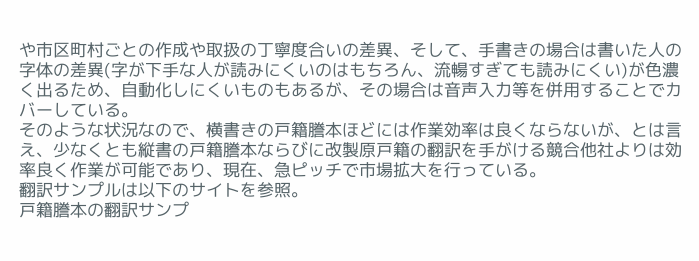や市区町村ごとの作成や取扱の丁寧度合いの差異、そして、手書きの場合は書いた人の字体の差異(字が下手な人が読みにくいのはもちろん、流暢すぎても読みにくい)が色濃く出るため、自動化しにくいものもあるが、その場合は音声入力等を併用することでカバーしている。
そのような状況なので、横書きの戸籍謄本ほどには作業効率は良くならないが、とは言え、少なくとも縦書の戸籍謄本ならびに改製原戸籍の翻訳を手がける競合他社よりは効率良く作業が可能であり、現在、急ピッチで市場拡大を行っている。
翻訳サンプルは以下のサイトを参照。
戸籍謄本の翻訳サンプ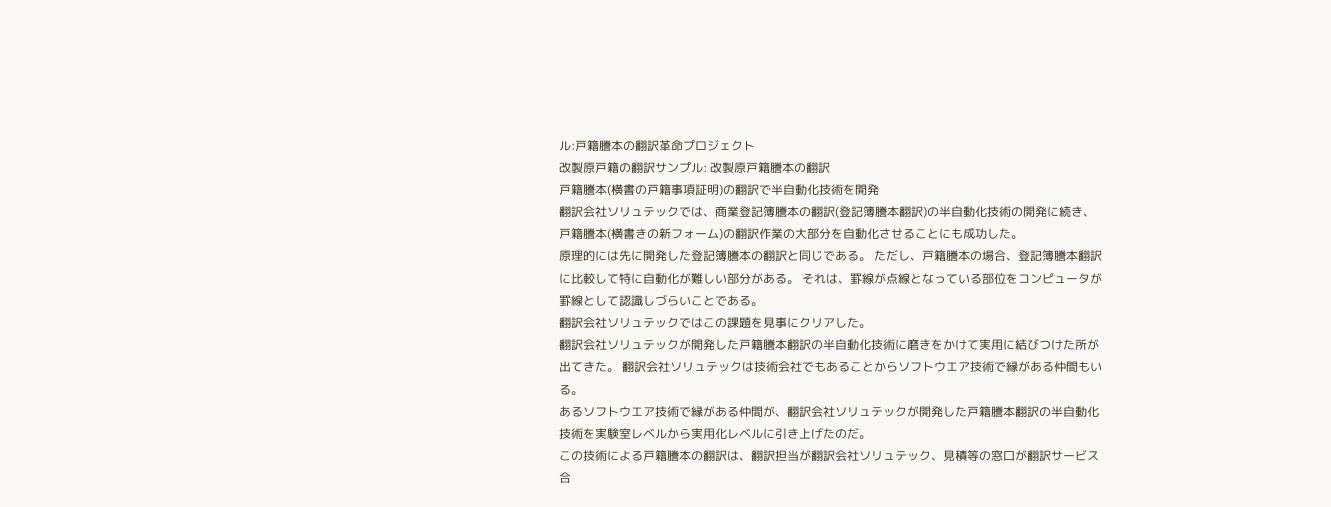ル:戸籍謄本の翻訳革命プロジェクト
改製原戸籍の翻訳サンプル: 改製原戸籍謄本の翻訳
戸籍謄本(横書の戸籍事項証明)の翻訳で半自動化技術を開発
翻訳会社ソリュテックでは、商業登記簿謄本の翻訳(登記簿謄本翻訳)の半自動化技術の開発に続き、戸籍謄本(横書きの新フォーム)の翻訳作業の大部分を自動化させることにも成功した。
原理的には先に開発した登記簿謄本の翻訳と同じである。 ただし、戸籍謄本の場合、登記簿謄本翻訳に比較して特に自動化が難しい部分がある。 それは、罫線が点線となっている部位をコンピュータが罫線として認識しづらいことである。
翻訳会社ソリュテックではこの課題を見事にクリアした。
翻訳会社ソリュテックが開発した戸籍謄本翻訳の半自動化技術に磨きをかけて実用に結びつけた所が出てきた。 翻訳会社ソリュテックは技術会社でもあることからソフトウエア技術で縁がある仲間もいる。
あるソフトウエア技術で縁がある仲間が、翻訳会社ソリュテックが開発した戸籍謄本翻訳の半自動化技術を実験室レベルから実用化レベルに引き上げたのだ。
この技術による戸籍謄本の翻訳は、翻訳担当が翻訳会社ソリュテック、見積等の窓口が翻訳サービス合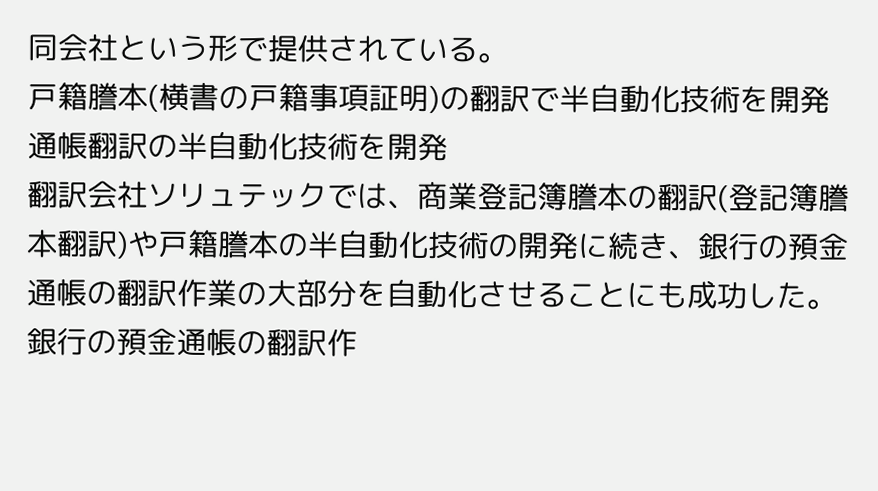同会社という形で提供されている。
戸籍謄本(横書の戸籍事項証明)の翻訳で半自動化技術を開発
通帳翻訳の半自動化技術を開発
翻訳会社ソリュテックでは、商業登記簿謄本の翻訳(登記簿謄本翻訳)や戸籍謄本の半自動化技術の開発に続き、銀行の預金通帳の翻訳作業の大部分を自動化させることにも成功した。
銀行の預金通帳の翻訳作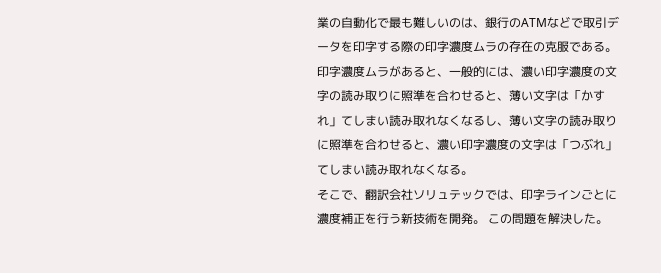業の自動化で最も難しいのは、銀行のATMなどで取引データを印字する際の印字濃度ムラの存在の克服である。
印字濃度ムラがあると、一般的には、濃い印字濃度の文字の読み取りに照準を合わせると、薄い文字は「かすれ」てしまい読み取れなくなるし、薄い文字の読み取りに照準を合わせると、濃い印字濃度の文字は「つぶれ」てしまい読み取れなくなる。
そこで、翻訳会社ソリュテックでは、印字ラインごとに濃度補正を行う新技術を開発。 この問題を解決した。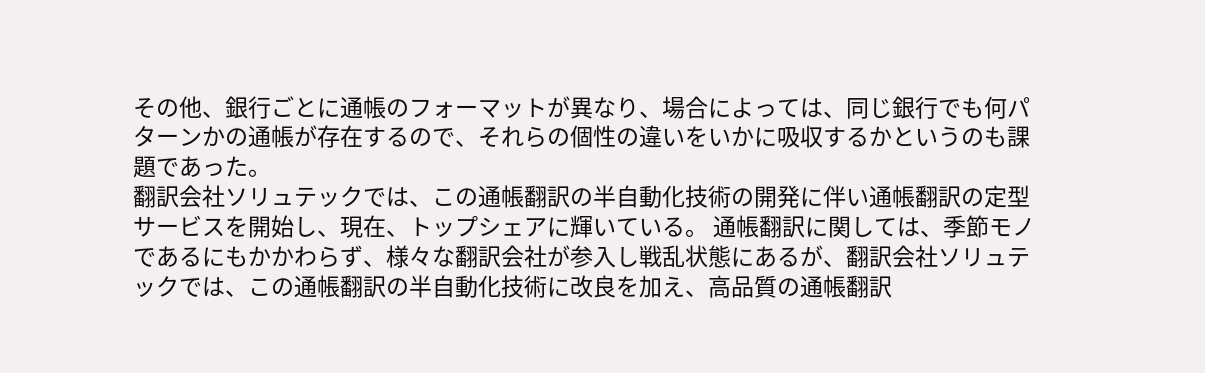その他、銀行ごとに通帳のフォーマットが異なり、場合によっては、同じ銀行でも何パターンかの通帳が存在するので、それらの個性の違いをいかに吸収するかというのも課題であった。
翻訳会社ソリュテックでは、この通帳翻訳の半自動化技術の開発に伴い通帳翻訳の定型サービスを開始し、現在、トップシェアに輝いている。 通帳翻訳に関しては、季節モノであるにもかかわらず、様々な翻訳会社が参入し戦乱状態にあるが、翻訳会社ソリュテックでは、この通帳翻訳の半自動化技術に改良を加え、高品質の通帳翻訳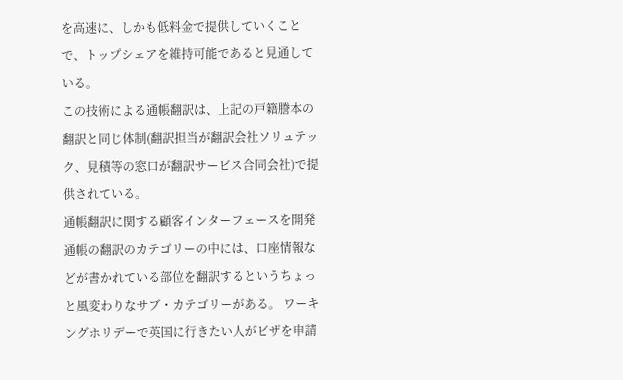を高速に、しかも低料金で提供していくことで、トップシェアを維持可能であると見通している。
この技術による通帳翻訳は、上記の戸籍謄本の翻訳と同じ体制(翻訳担当が翻訳会社ソリュテック、見積等の窓口が翻訳サービス合同会社)で提供されている。
通帳翻訳に関する顧客インターフェースを開発
通帳の翻訳のカテゴリーの中には、口座情報などが書かれている部位を翻訳するというちょっと風変わりなサブ・カテゴリーがある。 ワーキングホリデーで英国に行きたい人がビザを申請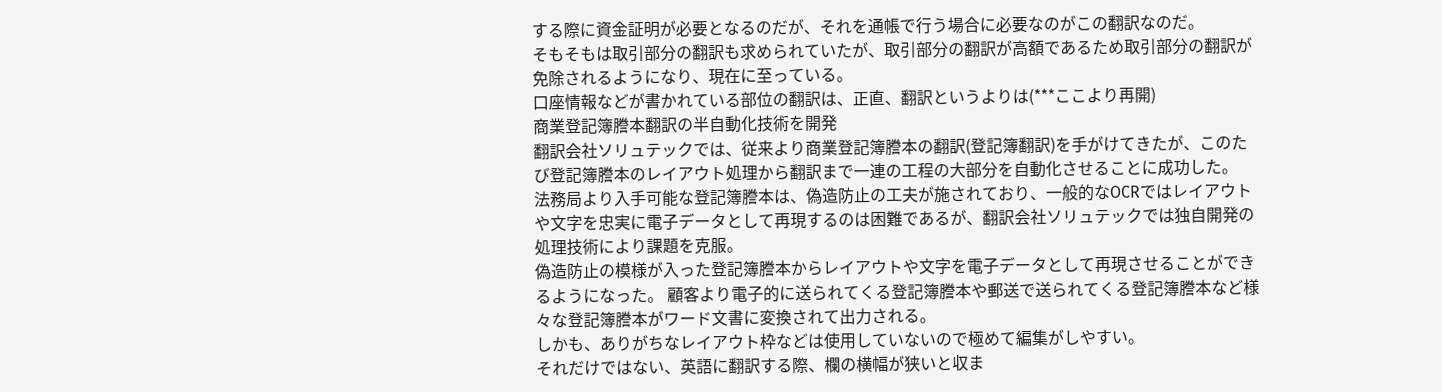する際に資金証明が必要となるのだが、それを通帳で行う場合に必要なのがこの翻訳なのだ。
そもそもは取引部分の翻訳も求められていたが、取引部分の翻訳が高額であるため取引部分の翻訳が免除されるようになり、現在に至っている。
口座情報などが書かれている部位の翻訳は、正直、翻訳というよりは(***ここより再開)
商業登記簿謄本翻訳の半自動化技術を開発
翻訳会社ソリュテックでは、従来より商業登記簿謄本の翻訳(登記簿翻訳)を手がけてきたが、このたび登記簿謄本のレイアウト処理から翻訳まで一連の工程の大部分を自動化させることに成功した。
法務局より入手可能な登記簿謄本は、偽造防止の工夫が施されており、一般的なOCRではレイアウトや文字を忠実に電子データとして再現するのは困難であるが、翻訳会社ソリュテックでは独自開発の処理技術により課題を克服。
偽造防止の模様が入った登記簿謄本からレイアウトや文字を電子データとして再現させることができるようになった。 顧客より電子的に送られてくる登記簿謄本や郵送で送られてくる登記簿謄本など様々な登記簿謄本がワード文書に変換されて出力される。
しかも、ありがちなレイアウト枠などは使用していないので極めて編集がしやすい。
それだけではない、英語に翻訳する際、欄の横幅が狭いと収ま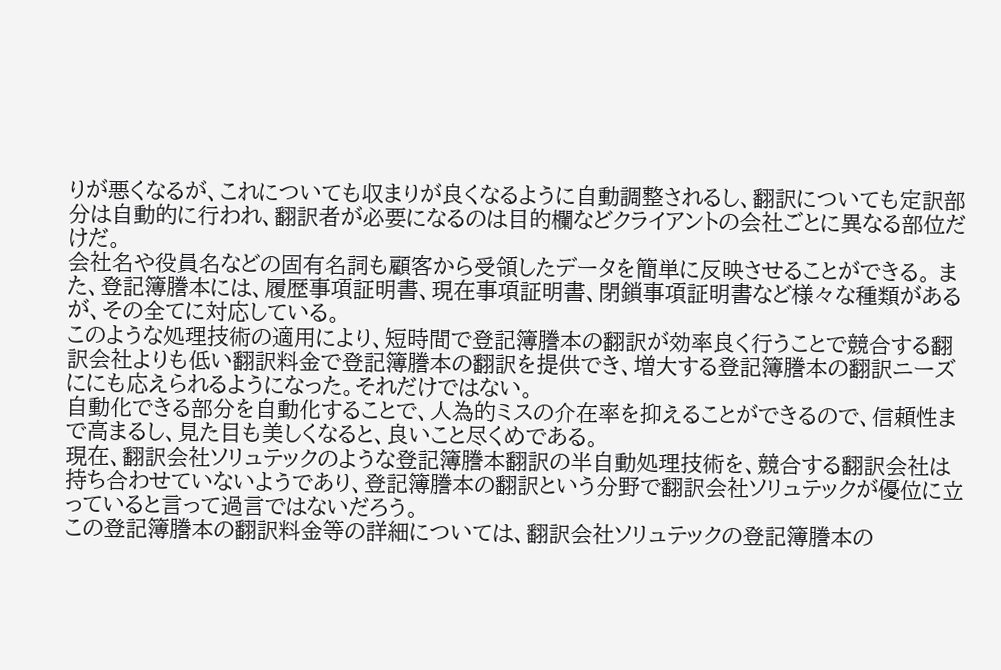りが悪くなるが、これについても収まりが良くなるように自動調整されるし、翻訳についても定訳部分は自動的に行われ、翻訳者が必要になるのは目的欄などクライアントの会社ごとに異なる部位だけだ。
会社名や役員名などの固有名詞も顧客から受領したデータを簡単に反映させることができる。 また、登記簿謄本には、履歴事項証明書、現在事項証明書、閉鎖事項証明書など様々な種類があるが、その全てに対応している。
このような処理技術の適用により、短時間で登記簿謄本の翻訳が効率良く行うことで競合する翻訳会社よりも低い翻訳料金で登記簿謄本の翻訳を提供でき、増大する登記簿謄本の翻訳ニーズににも応えられるようになった。それだけではない。
自動化できる部分を自動化することで、人為的ミスの介在率を抑えることができるので、信頼性まで高まるし、見た目も美しくなると、良いこと尽くめである。
現在、翻訳会社ソリュテックのような登記簿謄本翻訳の半自動処理技術を、競合する翻訳会社は持ち合わせていないようであり、登記簿謄本の翻訳という分野で翻訳会社ソリュテックが優位に立っていると言って過言ではないだろう。
この登記簿謄本の翻訳料金等の詳細については、翻訳会社ソリュテックの登記簿謄本の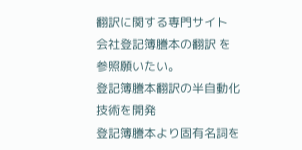翻訳に関する専門サイト 会社登記簿謄本の翻訳 を参照願いたい。
登記簿謄本翻訳の半自動化技術を開発
登記簿謄本より固有名詞を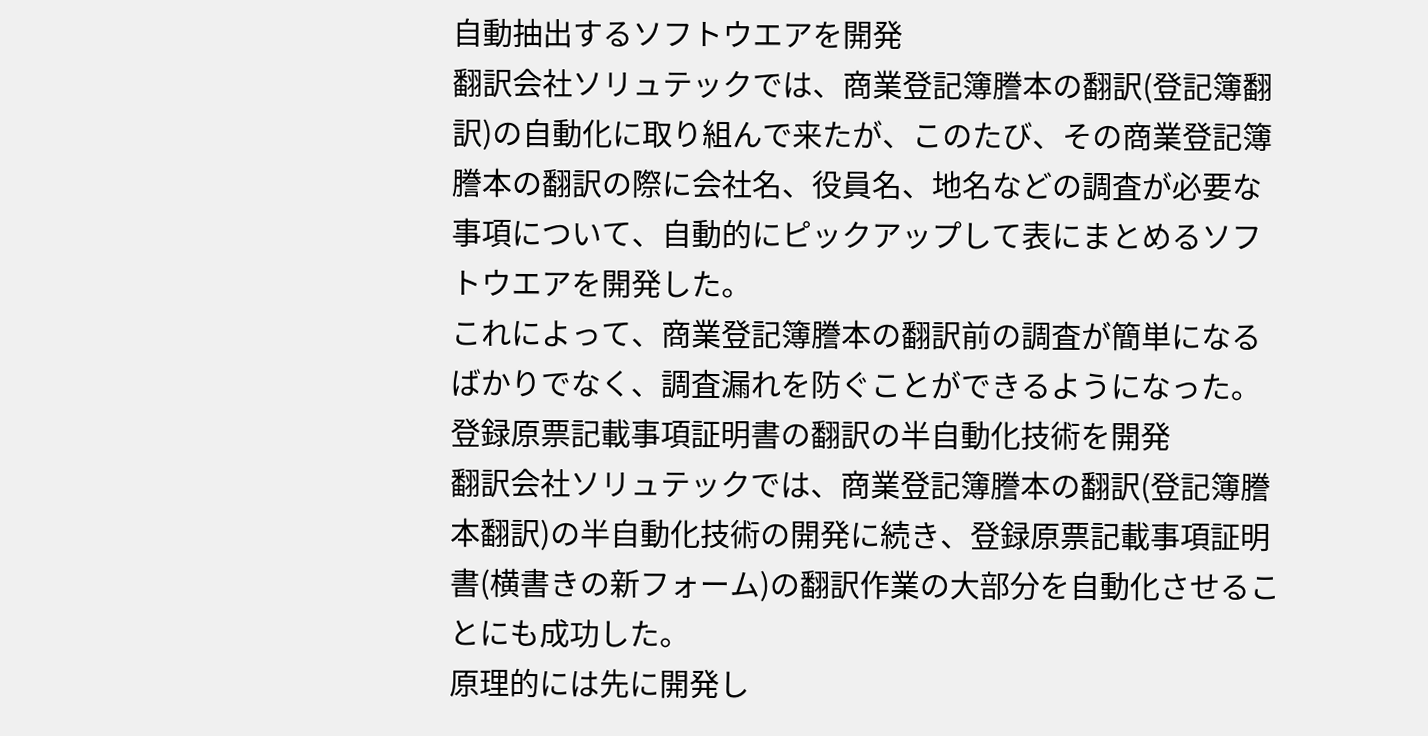自動抽出するソフトウエアを開発
翻訳会社ソリュテックでは、商業登記簿謄本の翻訳(登記簿翻訳)の自動化に取り組んで来たが、このたび、その商業登記簿謄本の翻訳の際に会社名、役員名、地名などの調査が必要な事項について、自動的にピックアップして表にまとめるソフトウエアを開発した。
これによって、商業登記簿謄本の翻訳前の調査が簡単になるばかりでなく、調査漏れを防ぐことができるようになった。
登録原票記載事項証明書の翻訳の半自動化技術を開発
翻訳会社ソリュテックでは、商業登記簿謄本の翻訳(登記簿謄本翻訳)の半自動化技術の開発に続き、登録原票記載事項証明書(横書きの新フォーム)の翻訳作業の大部分を自動化させることにも成功した。
原理的には先に開発し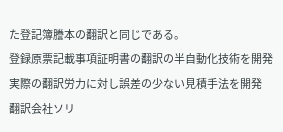た登記簿謄本の翻訳と同じである。
登録原票記載事項証明書の翻訳の半自動化技術を開発
実際の翻訳労力に対し誤差の少ない見積手法を開発
翻訳会社ソリ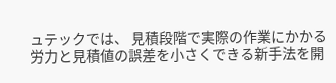ュテックでは、 見積段階で実際の作業にかかる労力と見積値の誤差を小さくできる新手法を開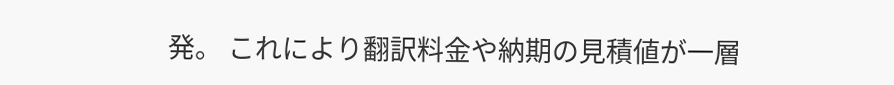発。 これにより翻訳料金や納期の見積値が一層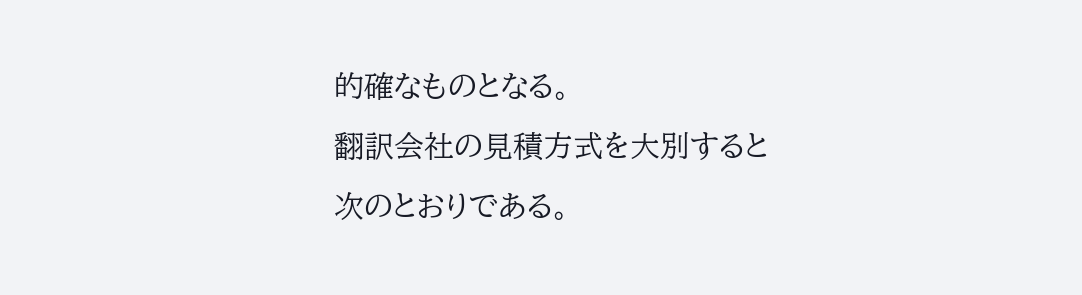的確なものとなる。
翻訳会社の見積方式を大別すると次のとおりである。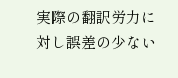実際の翻訳労力に対し誤差の少ない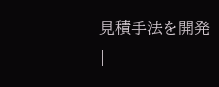見積手法を開発
|